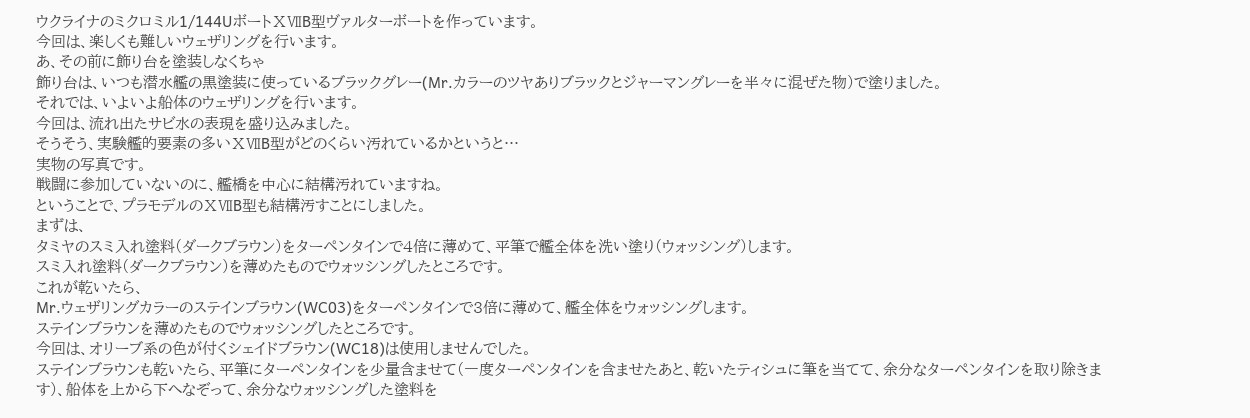ウクライナのミクロミル1/144UボートⅩⅦB型ヴァルターボートを作っています。
今回は、楽しくも難しいウェザリングを行います。
あ、その前に飾り台を塗装しなくちゃ
飾り台は、いつも潜水艦の黒塗装に使っているブラックグレー(Mr.カラーのツヤありブラックとジャーマングレーを半々に混ぜた物)で塗りました。
それでは、いよいよ船体のウェザリングを行います。
今回は、流れ出たサビ水の表現を盛り込みました。
そうそう、実験艦的要素の多いⅩⅦB型がどのくらい汚れているかというと…
実物の写真です。
戦闘に参加していないのに、艦橋を中心に結構汚れていますね。
ということで、プラモデルのⅩⅦB型も結構汚すことにしました。
まずは、
タミヤのスミ入れ塗料(ダークブラウン)をターペンタインで4倍に薄めて、平筆で艦全体を洗い塗り(ウォッシング)します。
スミ入れ塗料(ダークブラウン)を薄めたものでウォッシングしたところです。
これが乾いたら、
Mr.ウェザリングカラーのステインブラウン(WC03)をターペンタインで3倍に薄めて、艦全体をウォッシングします。
ステインブラウンを薄めたものでウォッシングしたところです。
今回は、オリーブ系の色が付くシェイドブラウン(WC18)は使用しませんでした。
ステインブラウンも乾いたら、平筆にターペンタインを少量含ませて(一度ターペンタインを含ませたあと、乾いたティシュに筆を当てて、余分なターペンタインを取り除きます)、船体を上から下へなぞって、余分なウォッシングした塗料を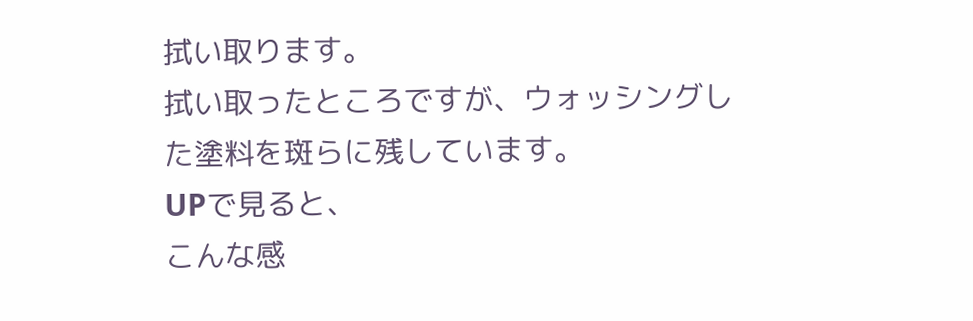拭い取ります。
拭い取ったところですが、ウォッシングした塗料を斑らに残しています。
UPで見ると、
こんな感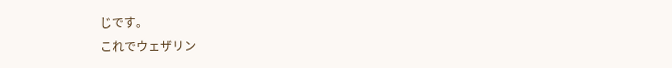じです。
これでウェザリン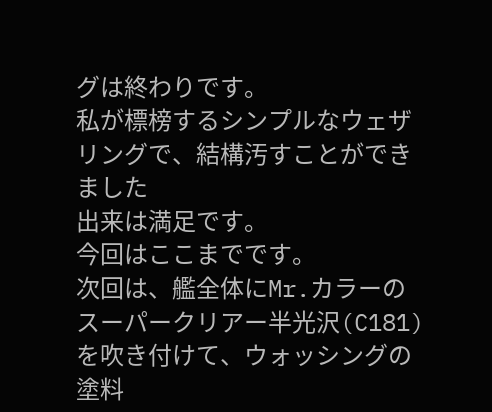グは終わりです。
私が標榜するシンプルなウェザリングで、結構汚すことができました
出来は満足です。
今回はここまでです。
次回は、艦全体にMr.カラーのスーパークリアー半光沢(C181)を吹き付けて、ウォッシングの塗料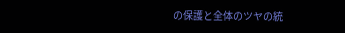の保護と全体のツヤの統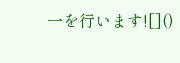一を行います![]()